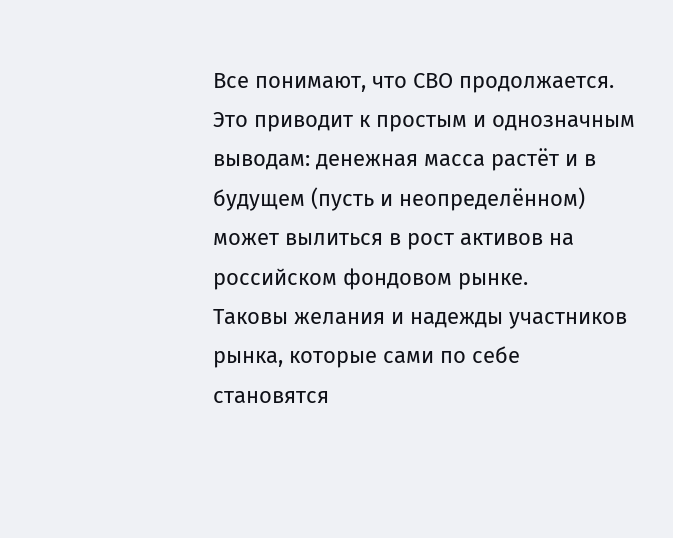Все понимают, что СВО продолжается. Это приводит к простым и однозначным выводам: денежная масса растёт и в будущем (пусть и неопределённом) может вылиться в рост активов на российском фондовом рынке.
Таковы желания и надежды участников рынка, которые сами по себе становятся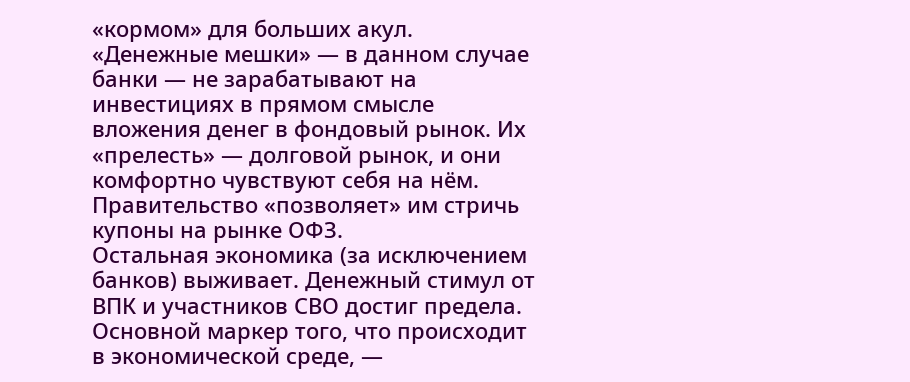«кормом» для больших акул. «Денежные мешки» — в данном случае банки — не зарабатывают на инвестициях в прямом смысле вложения денег в фондовый рынок. Их «прелесть» — долговой рынок, и они комфортно чувствуют себя на нём. Правительство «позволяет» им стричь купоны на рынке ОФЗ.
Остальная экономика (за исключением банков) выживает. Денежный стимул от ВПК и участников СВО достиг предела.
Основной маркер того, что происходит в экономической среде, —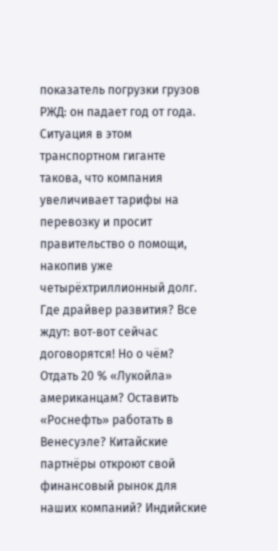показатель погрузки грузов РЖД: он падает год от года. Ситуация в этом транспортном гиганте такова, что компания увеличивает тарифы на перевозку и просит правительство о помощи, накопив уже четырёхтриллионный долг.
Где драйвер развития? Все ждут: вот‑вот сейчас договорятся! Но о чём? Отдать 20 % «Лукойла» американцам? Оставить «Роснефть» работать в Венесуэле? Китайские партнёры откроют свой финансовый рынок для наших компаний? Индийские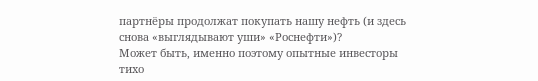партнёры продолжат покупать нашу нефть (и здесь снова «выглядывают уши» «Роснефти»)?
Может быть, именно поэтому опытные инвесторы тихо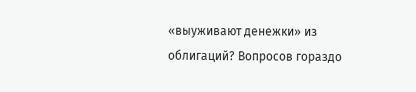«выуживают денежки» из облигаций? Вопросов гораздо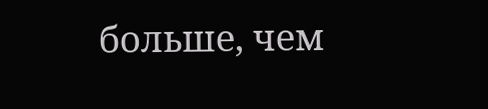больше, чем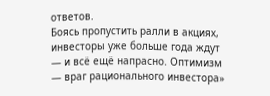ответов.
Боясь пропустить ралли в акциях, инвесторы уже больше года ждут — и всё ещё напрасно. Оптимизм — враг рационального инвестора»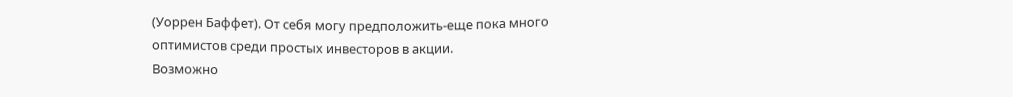(Уоррен Баффет). От себя могу предположить-еще пока много оптимистов среди простых инвесторов в акции.
Возможно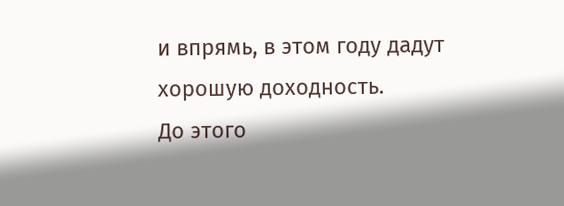и впрямь, в этом году дадут хорошую доходность.
До этого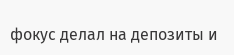фокус делал на депозиты и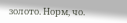золото. Норм, чо.